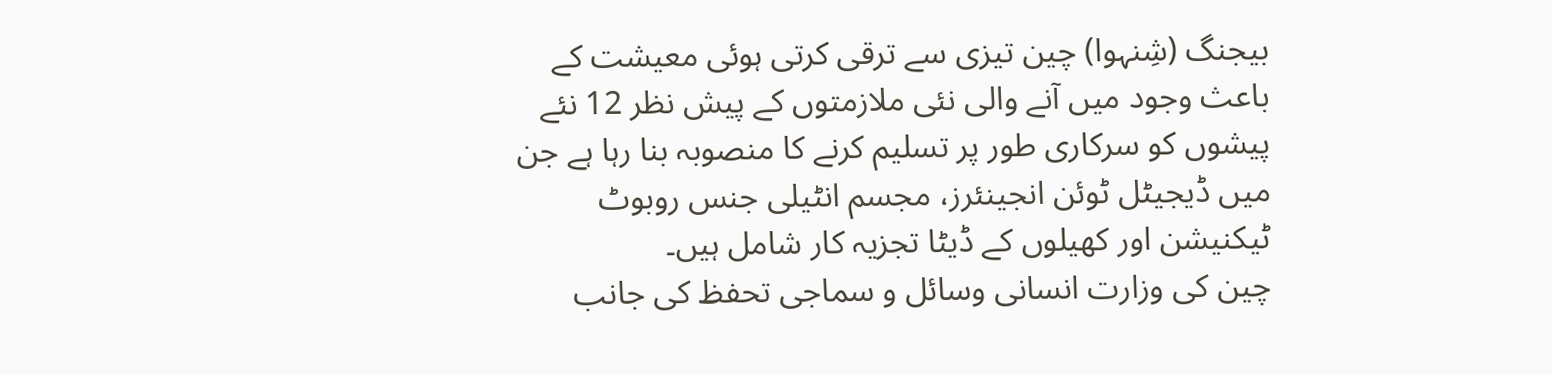بیجنگ (شِنہوا) چین تیزی سے ترقی کرتی ہوئی معیشت کے باعث وجود میں آنے والی نئی ملازمتوں کے پیش نظر 12 نئے پیشوں کو سرکاری طور پر تسلیم کرنے کا منصوبہ بنا رہا ہے جن میں ڈیجیٹل ٹوئن انجینئرز، مجسم انٹیلی جنس روبوٹ ٹیکنیشن اور کھیلوں کے ڈیٹا تجزیہ کار شامل ہیں۔
چین کی وزارت انسانی وسائل و سماجی تحفظ کی جانب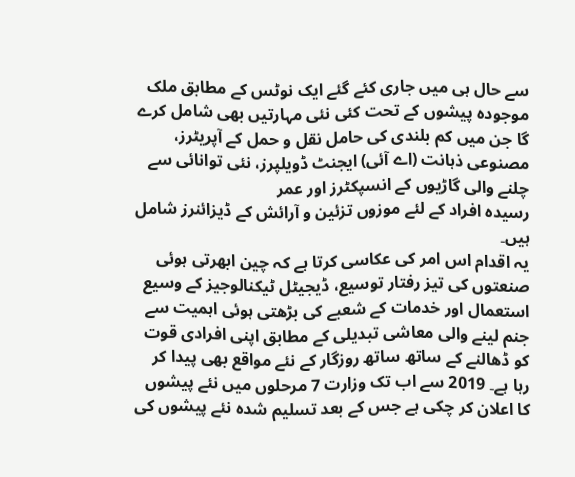سے حال ہی میں جاری کئے گئے ایک نوٹس کے مطابق ملک موجودہ پیشوں کے تحت کئی نئی مہارتیں بھی شامل کرے گا جن میں کم بلندی کی حامل نقل و حمل کے آپریٹرز، مصنوعی ذہانت (اے آئی) ایجنٹ ڈویلپرز، نئی توانائی سے چلنے والی گاڑیوں کے انسپکٹرز اور عمر
رسیدہ افراد کے لئے موزوں تزئین و آرائش کے ڈیزائنرز شامل ہیں۔
یہ اقدام اس امر کی عکاسی کرتا ہے کہ چین ابھرتی ہوئی صنعتوں کی تیز رفتار توسیع، ڈیجیٹل ٹیکنالوجیز کے وسیع استعمال اور خدمات کے شعبے کی بڑھتی ہوئی اہمیت سے جنم لینے والی معاشی تبدیلی کے مطابق اپنی افرادی قوت کو ڈھالنے کے ساتھ ساتھ روزگار کے نئے مواقع بھی پیدا کر رہا ہے۔ 2019 سے اب تک وزارت 7 مرحلوں میں نئے پیشوں کا اعلان کر چکی ہے جس کے بعد تسلیم شدہ نئے پیشوں کی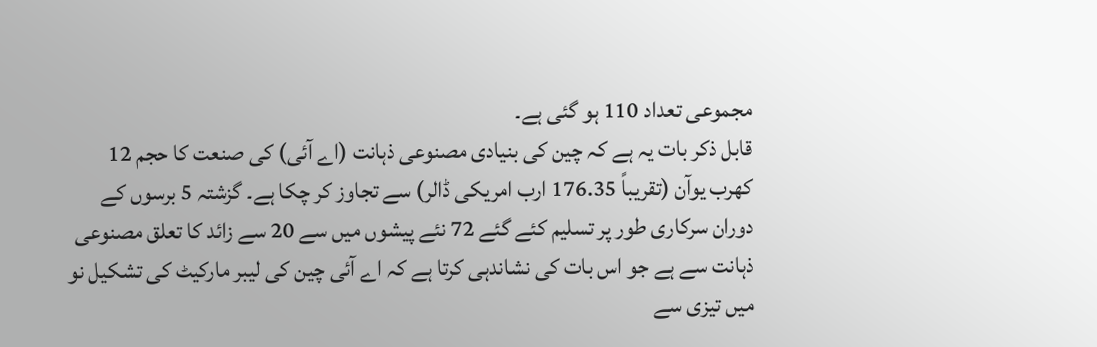مجموعی تعداد 110 ہو گئی ہے۔
قابل ذکر بات یہ ہے کہ چین کی بنیادی مصنوعی ذہانت (اے آئی) کی صنعت کا حجم 12 کھرب یوآن (تقریباً 176.35 ارب امریکی ڈالر) سے تجاوز کر چکا ہے۔ گزشتہ 5 برسوں کے دوران سرکاری طور پر تسلیم کئے گئے 72 نئے پیشوں میں سے 20 سے زائد کا تعلق مصنوعی ذہانت سے ہے جو اس بات کی نشاندہی کرتا ہے کہ اے آئی چین کی لیبر مارکیٹ کی تشکیل نو میں تیزی سے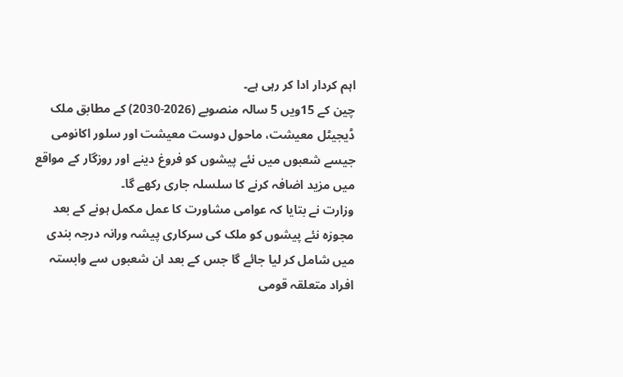اہم کردار ادا کر رہی ہے۔
چین کے 15ویں 5 سالہ منصوبے (2026-2030) کے مطابق ملک ڈیجیٹل معیشت، ماحول دوست معیشت اور سلور اکانومی جیسے شعبوں میں نئے پیشوں کو فروغ دینے اور روزگار کے مواقع میں مزید اضافہ کرنے کا سلسلہ جاری رکھے گا۔
وزارت نے بتایا کہ عوامی مشاورت کا عمل مکمل ہونے کے بعد مجوزہ نئے پیشوں کو ملک کی سرکاری پیشہ ورانہ درجہ بندی میں شامل کر لیا جائے گا جس کے بعد ان شعبوں سے وابستہ افراد متعلقہ قومی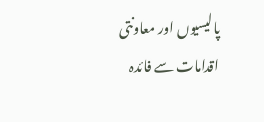پالیسیوں اور معاونتی اقدامات سے فائدہ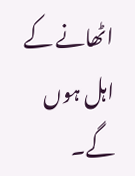اٹھانے کے اہل ہوں گے۔